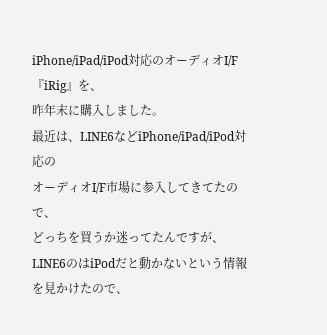iPhone/iPad/iPod対応のオーディオI/F『iRig』を、
昨年末に購入しました。
最近は、LINE6などiPhone/iPad/iPod対応の
オーディオI/F市場に参入してきてたので、
どっちを買うか迷ってたんですが、
LINE6のはiPodだと動かないという情報を見かけたので、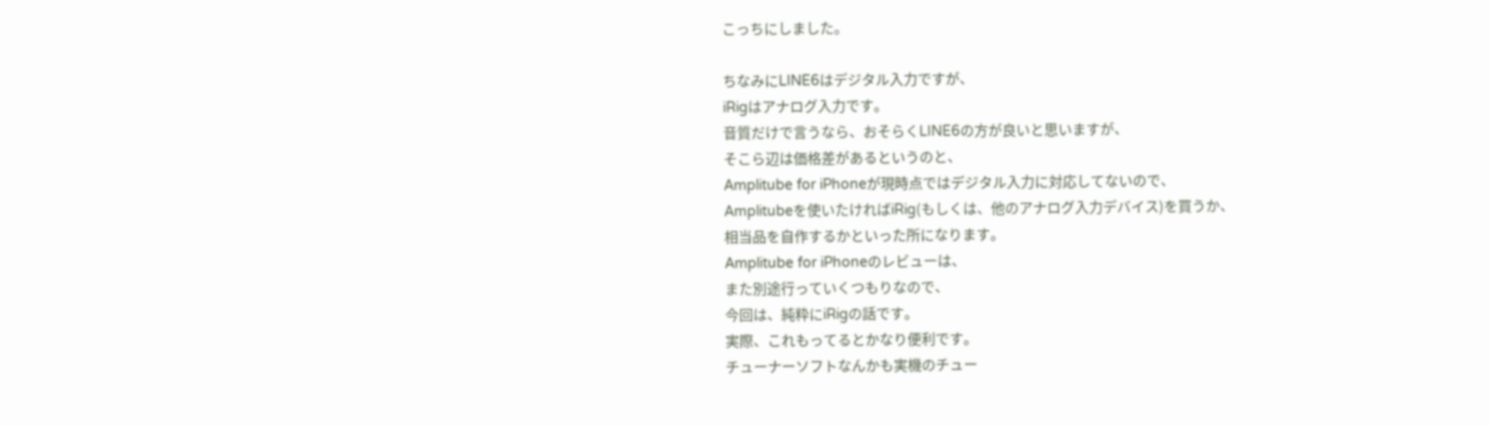こっちにしました。

ちなみにLINE6はデジタル入力ですが、
iRigはアナログ入力です。
音質だけで言うなら、おそらくLINE6の方が良いと思いますが、
そこら辺は価格差があるというのと、
Amplitube for iPhoneが現時点ではデジタル入力に対応してないので、
Amplitubeを使いたければiRig(もしくは、他のアナログ入力デバイス)を買うか、
相当品を自作するかといった所になります。
Amplitube for iPhoneのレビューは、
また別途行っていくつもりなので、
今回は、純粋にiRigの話です。
実際、これもってるとかなり便利です。
チューナーソフトなんかも実機のチュー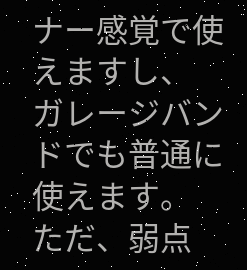ナー感覚で使えますし、
ガレージバンドでも普通に使えます。
ただ、弱点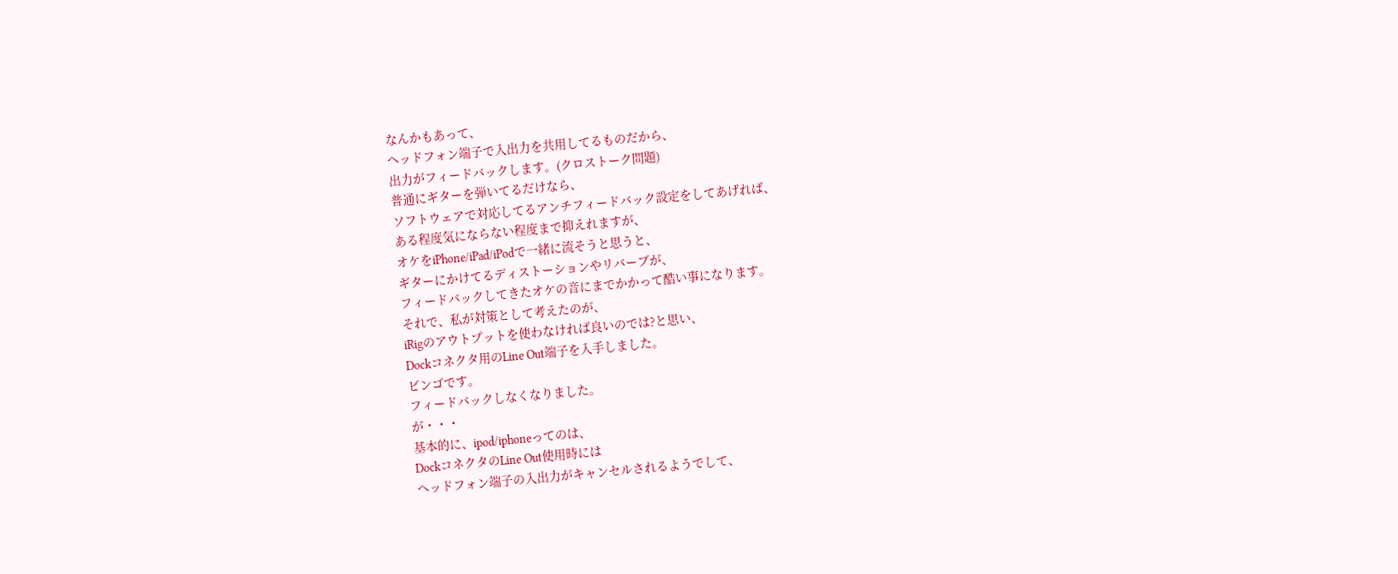なんかもあって、
ヘッドフォン端子で入出力を共用してるものだから、
出力がフィードバックします。(クロストーク問題)
普通にギターを弾いてるだけなら、
ソフトウェアで対応してるアンチフィードバック設定をしてあげれば、
ある程度気にならない程度まで抑えれますが、
オケをiPhone/iPad/iPodで一緒に流そうと思うと、
ギターにかけてるディストーションやリバーブが、
フィードバックしてきたオケの音にまでかかって酷い事になります。
それで、私が対策として考えたのが、
iRigのアウトプットを使わなければ良いのでは?と思い、
Dockコネクタ用のLine Out端子を入手しました。
ビンゴです。
フィードバックしなくなりました。
が・・・
基本的に、ipod/iphoneってのは、
DockコネクタのLine Out使用時には
ヘッドフォン端子の入出力がキャンセルされるようでして、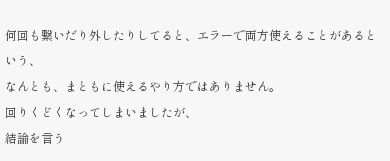何回も繋いだり外したりしてると、エラーで両方使えることがあるという、
なんとも、まともに使えるやり方ではありません。
回りくどくなってしまいましたが、
結論を言う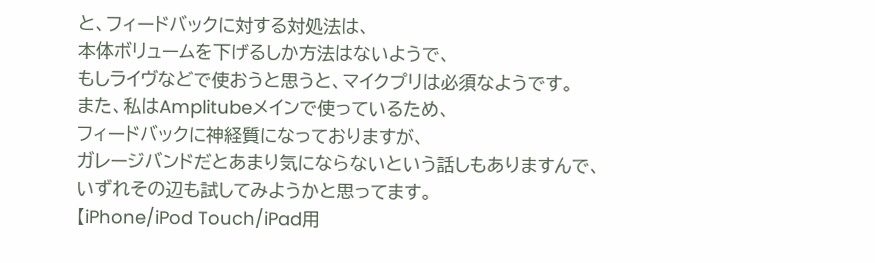と、フィードバックに対する対処法は、
本体ボリュームを下げるしか方法はないようで、
もしライヴなどで使おうと思うと、マイクプリは必須なようです。
また、私はAmplitubeメインで使っているため、
フィードバックに神経質になっておりますが、
ガレージバンドだとあまり気にならないという話しもありますんで、
いずれその辺も試してみようかと思ってます。
【iPhone/iPod Touch/iPad用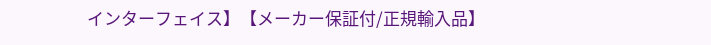インターフェイス】【メーカー保証付/正規輸入品】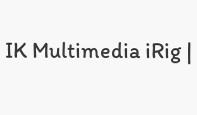IK Multimedia iRig |